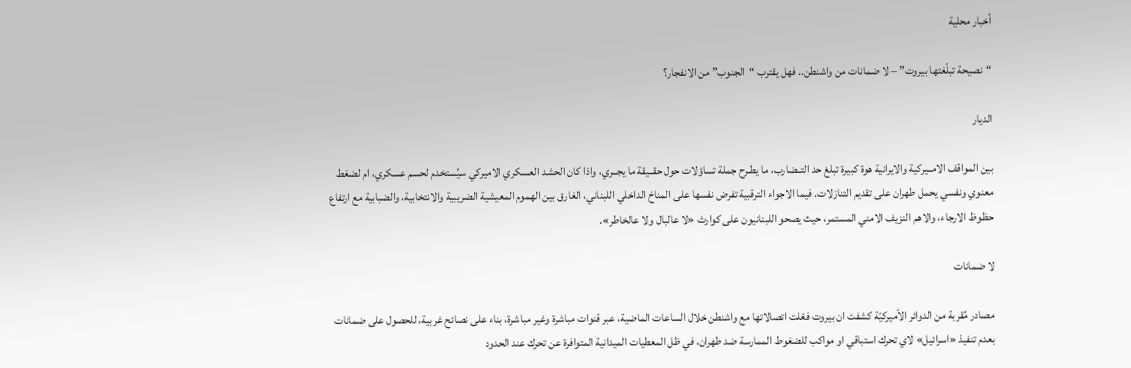أخبار محلية

“نصيحة تبلّغتها بيروت” – لا ضمانات من واشنطن.. فهل يقترب “الجنوب” من الانفجار؟

الديار

بين المواقف الامــيركية والايرانية هوة كبيرة تبلغ حد التــضارب، ما يطـرح جملة تساؤلات حول حقــيقة ما يجــري، واذا كان الحشد العسكري الاميركي سيُستخدم لحسم عسكري، ام لضغط معنوي ونفسي يحمل طهران على تقديم التنازلات. فيما الاجواء الترقبية تفرض نفسها على المناخ الداخلي اللبناني، الغارق بين الهموم المعيشية الضريبية والانتخابية، والضبابية مع ارتفاع حظوظ الارجاء، والاهم النزيف الامني المستمر، حيث يصحو اللبنانيون على كوارث «لا عالبال ولا عالخاطر».

لا ضمانات

مصادر مُقربة من الدوائر الأميركيّة كشفت ان بيروت فعّلت اتصالاتها مع واشنطن خلال الساعات الماضية، عبر قنوات مباشرة وغير مباشرة، بناء على نصائح غربية، للحصول على ضمانات بعدم تنفيذ «اسرائيل» لاي تحرك استباقي او مواكب للضغوط الممارسة ضد طهران، في ظل المعطيات الميدانية المتوافرة عن تحرك عند الحدود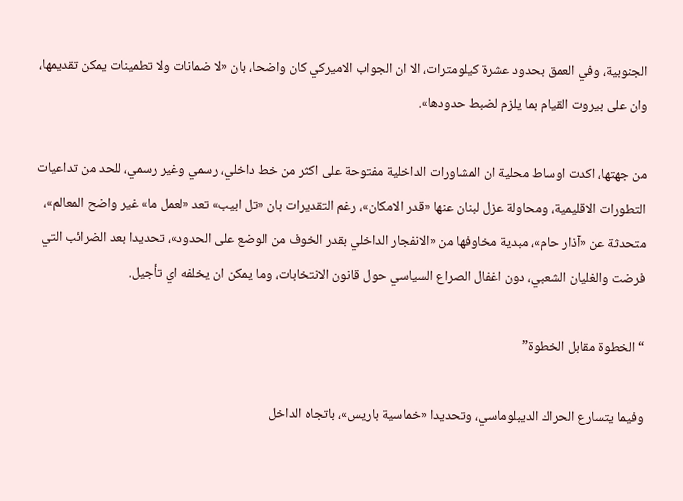الجنوبية، وفي العمق بحدود عشرة كيلومترات، الا ان الجواب الاميركي كان واضحا، بان «لا ضمانات ولا تطمينات يمكن تقديمها، وان على بيروت القيام بما يلزم لضبط حدودها».

من جهتها، اكدت اوساط محلية ان المشاورات الداخلية مفتوحة على اكثر من خط داخلي، رسمي وغير رسمي، للحد من تداعيات التطورات الاقليمية، ومحاولة عزل لبنان عنها «قدر الامكان»، رغم التقديرات بان «تل ابيب» تعد «لعمل ما» غير واضح المعالم»، متحدثة عن «آذار حام»، مبدية مخاوفها من «الانفجار الداخلي بقدر الخوف من الوضع على الحدود»، تحديدا بعد الضرائب التي فرضت والغليان الشعبي، دون اغفال الصراع السياسي حول قانون الانتخابات، وما يمكن ان يخلفه اي تأجيل.

“الخطوة مقابل الخطوة”

وفيما يتسارع الحراك الديبلوماسي، وتحديدا «خماسية باريس»، باتجاه الداخل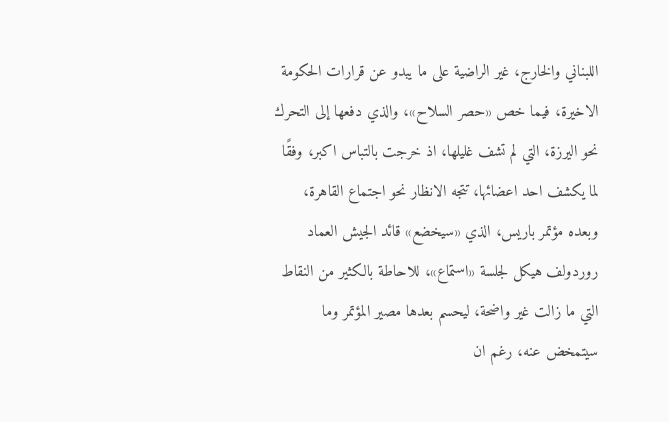اللبناني والخارج، غير الراضية على ما يبدو عن قرارات الحكومة الاخيرة، فيما خص «حصر السلاح»، والذي دفعها إلى التحرك نحو اليرزة، التي لم تشف غليلها، اذ خرجت بالتباس اكبر، وفقًا لما يكشف احد اعضائها، تتجه الانظار نحو اجتماع القاهرة، وبعده مؤتمر باريس، الذي «سيخضع» قائد الجيش العماد روردولف هيكل لجلسة «استماع»، للاحاطة بالكثير من النقاط التي ما زالت غير واضحة، ليحسم بعدها مصير المؤتمر وما سيتمخض عنه، رغم ان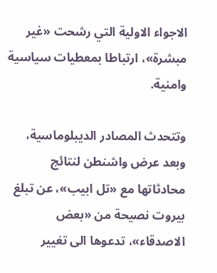الاجواء الاولية التي رشحت «غير مبشرة»، ارتباطا بمعطيات سياسية وامنية.

وتتحدث المصادر الديبلوماسية، وبعد عرض واشنطن لنتائج محادثاتها مع «تل ابيب»، عن تبلغ بيروت نصيحة من «بعض الاصدقاء»، تدعوها الى تغيير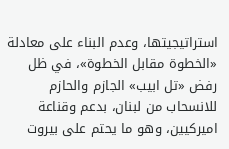استراتيجيتها، وعدم البناء على معادلة «الخطوة مقابل الخطوة»، في ظل رفض «تل ابيب» الجازم والحازم للانسحاب من لبنان، بدعم وقناعة اميركيين، وهو ما يحتم على بيروت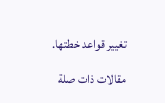تغيير قواعد خطتها.

مقالات ذات صلة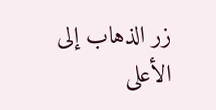زر الذهاب إلى الأعلى